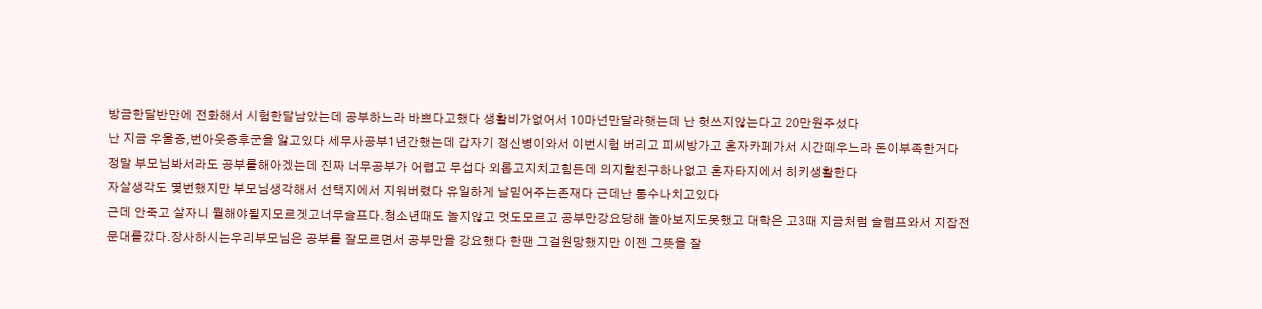방금한달반만에 전화해서 시험한달남았는데 공부하느라 바쁘다고했다 생활비가없어서 10마넌만달라햇는데 난 헛쓰지않는다고 20만원주섰다
난 지금 우울증,번아웃증후군을 앓고있다 세무사공부1년간했는데 갑자기 정신병이와서 이번시험 버리고 피씨방가고 혼자카페가서 시간떼우느라 돈이부족한거다
정말 부모님봐서라도 공부를해아겠는데 진짜 너무공부가 어렵고 무섭다 외롭고지치고힘든데 의지할친구하나없고 혼자타지에서 히키생활한다
자살생각도 몇번했지만 부모님생각해서 선택지에서 지워버렸다 유일하게 날믿어주는존재다 근데난 통수나치고있다
근데 안죽고 살자니 뭘해야될지모르겟고너무슬프다.청소년때도 놀지않고 멋도모르고 공부만강요당해 놀아보지도못했고 대학은 고3때 지금처럼 슬럼프와서 지잡전문대를갔다.장사하시는우리부모님은 공부를 잘모르면서 공부만을 강요했다 한땐 그걸원망했지만 이젠 그뜻을 잘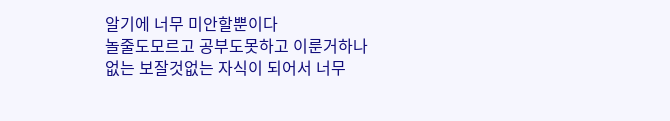알기에 너무 미안할뿐이다
놀줄도모르고 공부도못하고 이룬거하나없는 보잘것없는 자식이 되어서 너무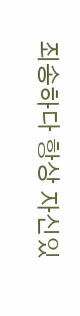죄송하다 항상 자신있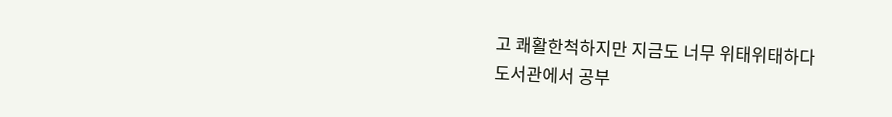고 쾌활한척하지만 지금도 너무 위태위태하다
도서관에서 공부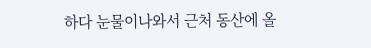하다 눈물이나와서 근처 동산에 올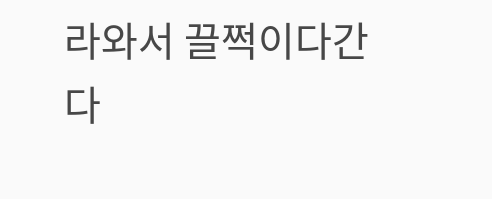라와서 끌쩍이다간다